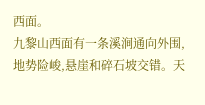西面。
九黎山西面有一条溪涧通向外围,地势险峻,悬崖和碎石坡交错。天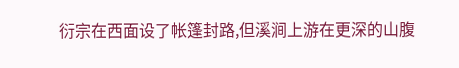衍宗在西面设了帐篷封路,但溪涧上游在更深的山腹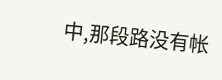中,那段路没有帐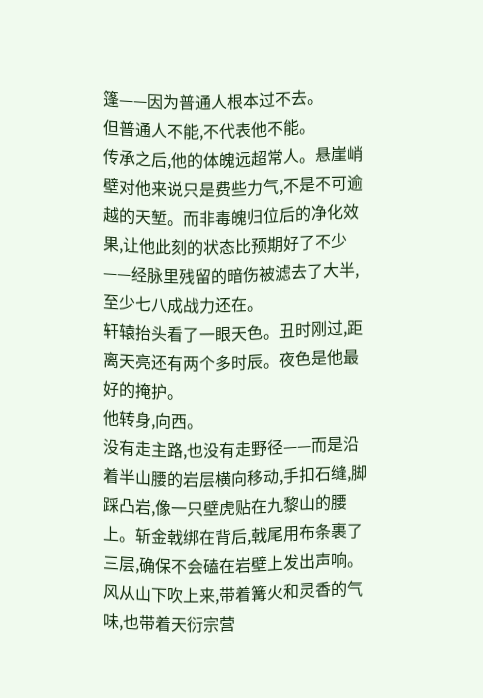篷——因为普通人根本过不去。
但普通人不能,不代表他不能。
传承之后,他的体魄远超常人。悬崖峭壁对他来说只是费些力气,不是不可逾越的天堑。而非毒魄归位后的净化效果,让他此刻的状态比预期好了不少——经脉里残留的暗伤被滤去了大半,至少七八成战力还在。
轩辕抬头看了一眼天色。丑时刚过,距离天亮还有两个多时辰。夜色是他最好的掩护。
他转身,向西。
没有走主路,也没有走野径——而是沿着半山腰的岩层横向移动,手扣石缝,脚踩凸岩,像一只壁虎贴在九黎山的腰上。斩金戟绑在背后,戟尾用布条裹了三层,确保不会磕在岩壁上发出声响。
风从山下吹上来,带着篝火和灵香的气味,也带着天衍宗营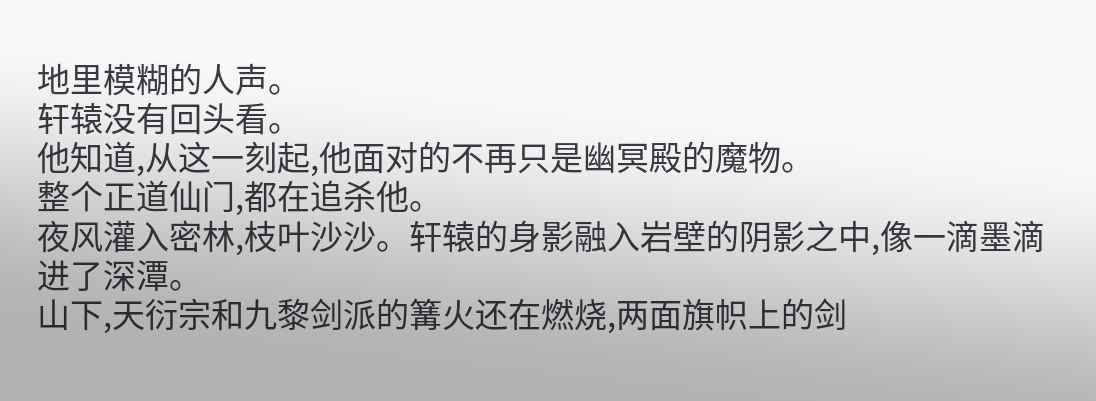地里模糊的人声。
轩辕没有回头看。
他知道,从这一刻起,他面对的不再只是幽冥殿的魔物。
整个正道仙门,都在追杀他。
夜风灌入密林,枝叶沙沙。轩辕的身影融入岩壁的阴影之中,像一滴墨滴进了深潭。
山下,天衍宗和九黎剑派的篝火还在燃烧,两面旗帜上的剑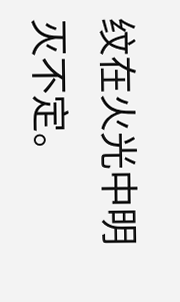纹在火光中明灭不定。